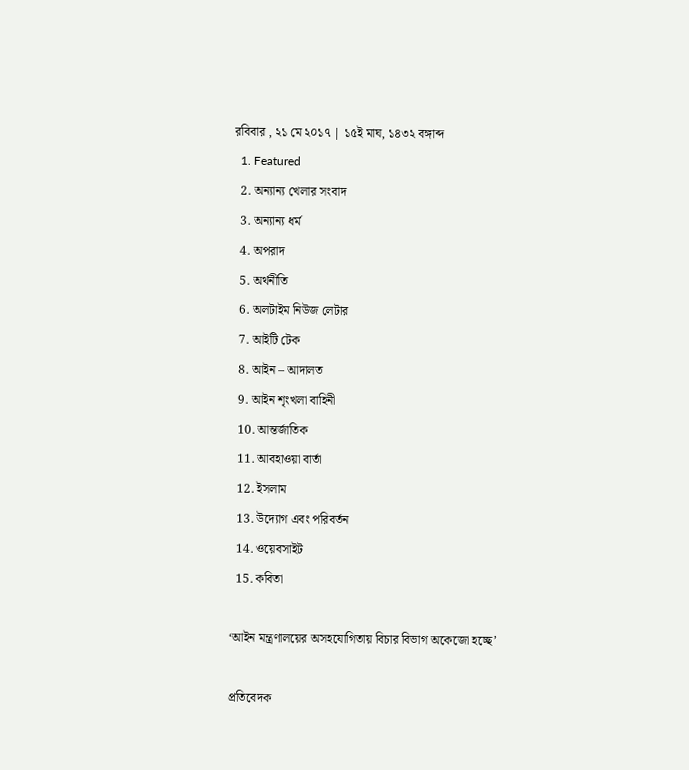রবিবার , ২১ মে ২০১৭ | ১৫ই মাঘ, ১৪৩২ বঙ্গাব্দ
  1. Featured
  2. অন্যান্য খেলার সংবাদ
  3. অন্যান্য ধর্ম
  4. অপরাদ
  5. অর্থনীতি
  6. অলটাইম নিউজ লেটার
  7. আইটি টেক
  8. আইন – আদালত
  9. আইন শৃংখলা বাহিনী
  10. আন্তর্জাতিক
  11. আবহাওয়া বার্তা
  12. ইসলাম
  13. উদ্যোগ এবং পরিবর্তন
  14. ওয়েবসাইট
  15. কবিতা

‘আইন মন্ত্রণালয়ের অসহযোগিতায় বিচার বিভাগ অকেজো হচ্ছে’

প্রতিবেদক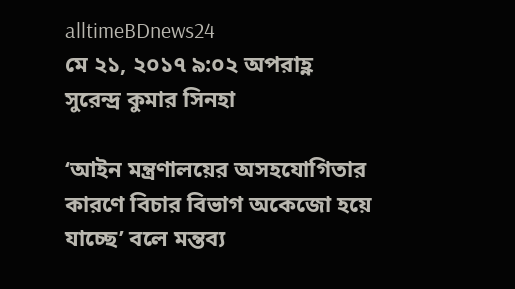alltimeBDnews24
মে ২১, ২০১৭ ৯:০২ অপরাহ্ণ
সুরেন্দ্র কুমার সিনহা

‘আইন মন্ত্রণালয়ের অসহযোগিতার কারণে বিচার বিভাগ অকেজো হয়ে যাচ্ছে’ বলে মন্তব্য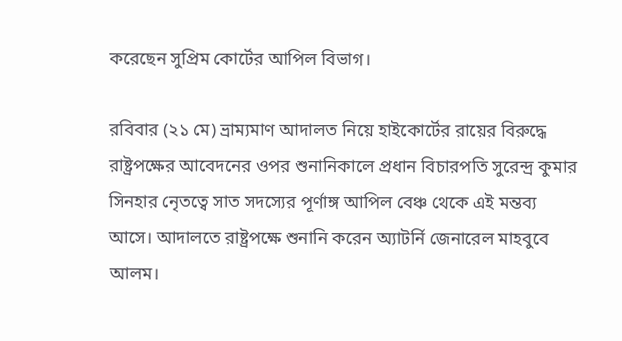করেছেন সুপ্রিম কোর্টের আপিল বিভাগ।

রবিবার (২১ মে) ভ্রাম্যমাণ আদালত নিয়ে হাইকোর্টের রায়ের বিরুদ্ধে রাষ্ট্রপক্ষের আবেদনের ওপর শুনানিকালে প্রধান বিচারপতি সুরেন্দ্র কুমার সিনহার নেৃতত্বে সাত সদস্যের পূর্ণাঙ্গ আপিল বেঞ্চ থেকে এই মন্তব্য আসে। আদালতে রাষ্ট্রপক্ষে শুনানি করেন অ্যাটর্নি জেনারেল মাহবুবে আলম।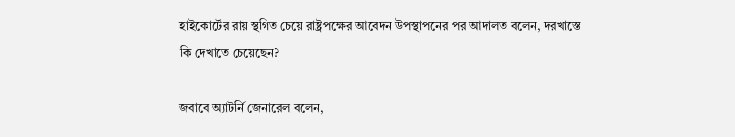হাইকোর্টের রায় স্থগিত চেয়ে রাষ্ট্রপক্ষের আবেদন উপস্থাপনের পর আদালত বলেন, দরখাস্তে কি দেখাতে চেয়েছেন?

জবাবে অ্যাটর্নি জেনারেল বলেন,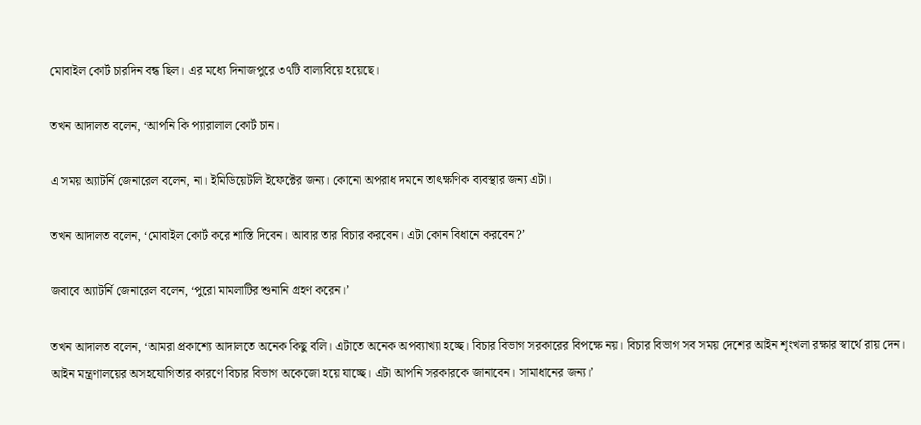মোবাইল কোর্ট চারদিন বন্ধ ছিল। এর মধ্যে দিনাজপুরে ৩৭টি বাল্যবিয়ে হয়েছে।

তখন আদালত বলেন, ‘আপনি কি প্যারালাল কোর্ট চান।

এ সময় অ্যাটর্নি জেনারেল বলেন, না। ইমিডিয়েটলি ইফেক্টের জন্য। কোনো অপরাধ দমনে তাৎক্ষণিক ব্যবস্থার জন্য এটা।

তখন আদালত বলেন, ‘মোবাইল কোর্ট করে শাস্তি দিবেন। আবার তার বিচার করবেন। এটা কোন বিধানে করবেন?’

জবাবে অ্যাটর্নি জেনারেল বলেন, ‘পুরো মামলাটির শুনানি গ্রহণ করেন।’

তখন আদালত বলেন, ‘আমরা প্রকাশ্যে আদালতে অনেক কিছু বলি। এটাতে অনেক অপব্যাখ্যা হচ্ছে। বিচার বিভাগ সরকারের বিপক্ষে নয়। বিচার বিভাগ সব সময় দেশের আইন শৃংখলা রক্ষার স্বার্থে রায় দেন। আইন মন্ত্রণালয়ের অসহযোগিতার কারণে বিচার বিভাগ অকেজো হয়ে যাচ্ছে। এটা আপনি সরকারকে জানাবেন। সামাধানের জন্য।’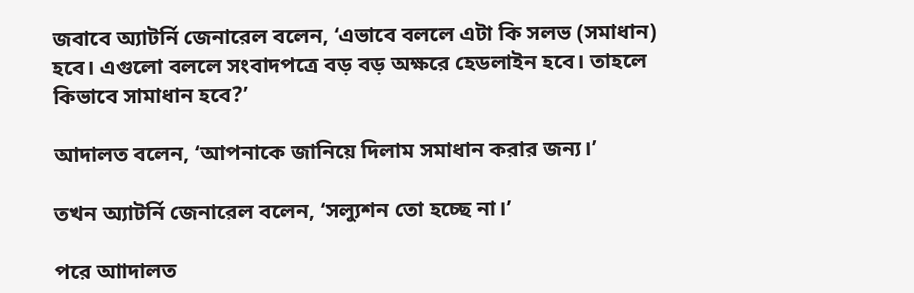জবাবে অ্যাটর্নি জেনারেল বলেন, ‘এভাবে বললে এটা কি সলভ (সমাধান) হবে। এগুলো বললে সংবাদপত্রে বড় বড় অক্ষরে হেডলাইন হবে। তাহলে কিভাবে সামাধান হবে?’

আদালত বলেন, ‘আপনাকে জানিয়ে দিলাম সমাধান করার জন্য।’

তখন অ্যাটর্নি জেনারেল বলেন, ‘সল্যুশন তো হচ্ছে না।’

পরে আাদালত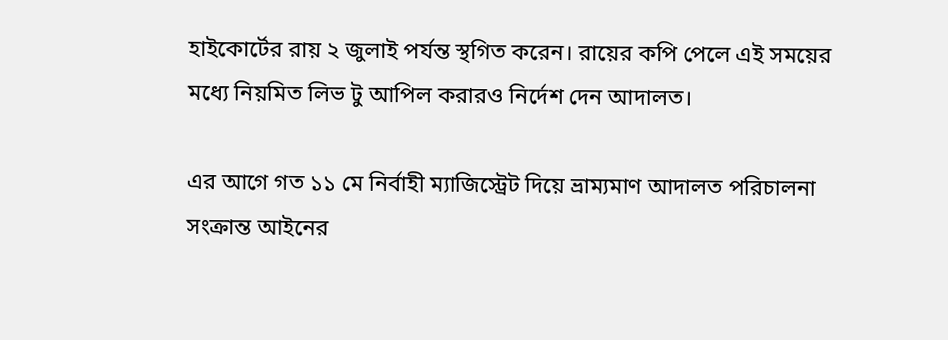হাইকোর্টের রায় ২ জুলাই পর্যন্ত স্থগিত করেন। রায়ের কপি পেলে এই সময়ের মধ্যে নিয়মিত লিভ টু আপিল করারও নির্দেশ দেন আদালত।

এর আগে গত ১১ মে নির্বাহী ম্যাজিস্ট্রেট দিয়ে ভ্রাম্যমাণ আদালত পরিচালনা সংক্রান্ত আইনের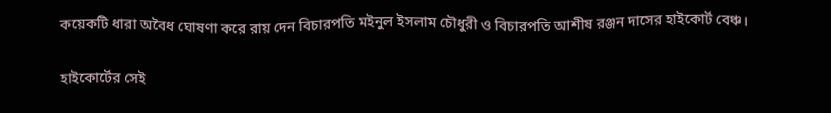কয়েকটি ধারা অবৈধ ঘোষণা করে রায় দেন বিচারপতি মইনুল ইসলাম চৌধুরী ও বিচারপতি আশীষ রঞ্জন দাসের হাইকোর্ট বেঞ্চ।

হাইকোর্টের সেই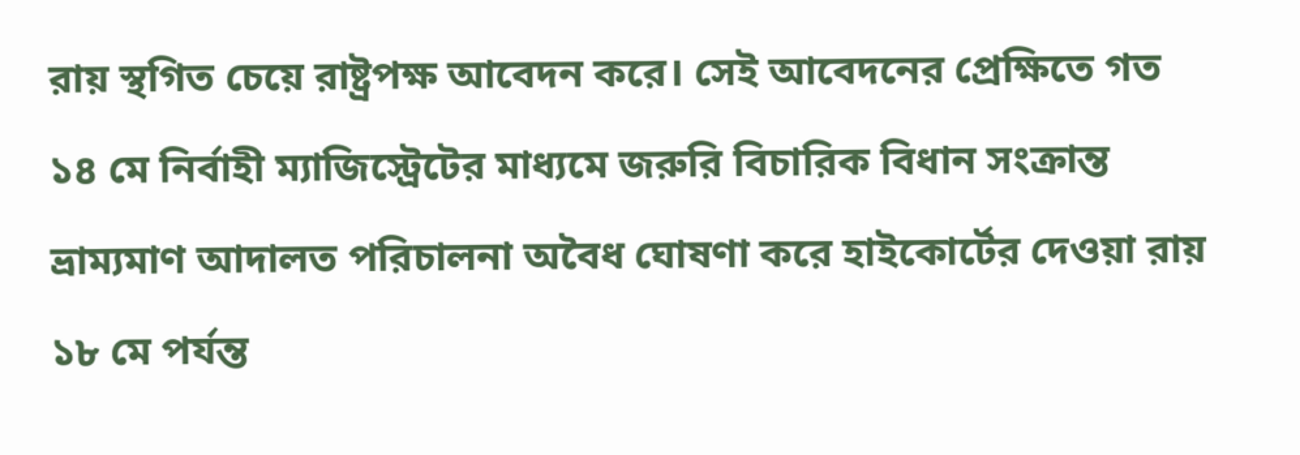রায় স্থগিত চেয়ে রাষ্ট্রপক্ষ আবেদন করে। সেই আবেদনের প্রেক্ষিতে গত ১৪ মে নির্বাহী ম্যাজিস্ট্রেটের মাধ্যমে জরুরি বিচারিক বিধান সংক্রান্ত ভ্রাম্যমাণ আদালত পরিচালনা অবৈধ ঘোষণা করে হাইকোর্টের দেওয়া রায় ১৮ মে পর্যন্ত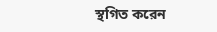স্থগিত করেন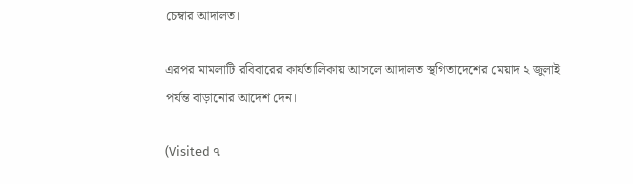চেম্বার আদালত।

এরপর মামলাটি রবিবারের কার্যতালিকায় আসলে আদালত স্থগিতাদেশের মেয়াদ ২ জুলাই পর্যন্ত বাড়ানোর আদেশ দেন।

(Visited ৭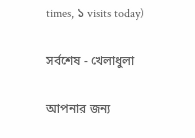times, ১ visits today)

সর্বশেষ - খেলাধুলা

আপনার জন্য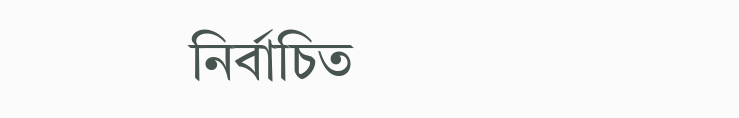নির্বাচিত